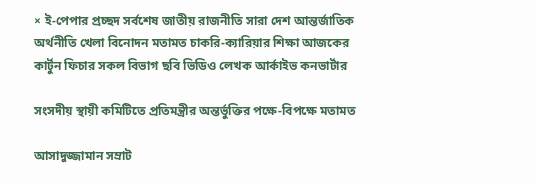× ই-পেপার প্রচ্ছদ সর্বশেষ জাতীয় রাজনীতি সারা দেশ আন্তর্জাতিক অর্থনীতি খেলা বিনোদন মতামত চাকরি-ক্যারিয়ার শিক্ষা আজকের কার্টুন ফিচার সকল বিভাগ ছবি ভিডিও লেখক আর্কাইভ কনভার্টার

সংসদীয় স্থায়ী কমিটিতে প্রতিমন্ত্রীর অন্তর্ভুক্তির পক্ষে-বিপক্ষে মতামত

আসাদুজ্জামান সম্রাট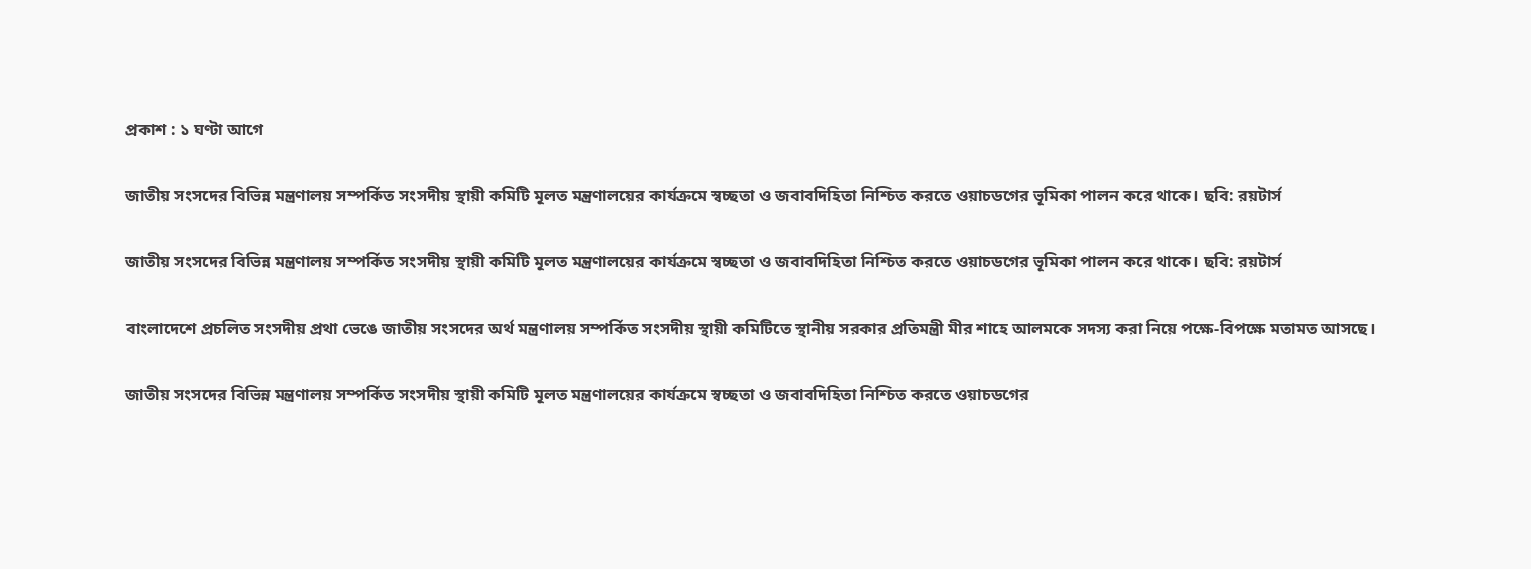প্রকাশ : ১ ঘণ্টা আগে

জাতীয় সংসদের বিভিন্ন মন্ত্রণালয় সম্পর্কিত সংসদীয় স্থায়ী কমিটি মূলত মন্ত্রণালয়ের কার্যক্রমে স্বচ্ছতা ও জবাবদিহিতা নিশ্চিত করতে ওয়াচডগের ভূমিকা পালন করে থাকে। ছবি: রয়টার্স

জাতীয় সংসদের বিভিন্ন মন্ত্রণালয় সম্পর্কিত সংসদীয় স্থায়ী কমিটি মূলত মন্ত্রণালয়ের কার্যক্রমে স্বচ্ছতা ও জবাবদিহিতা নিশ্চিত করতে ওয়াচডগের ভূমিকা পালন করে থাকে। ছবি: রয়টার্স

বাংলাদেশে প্রচলিত সংসদীয় প্রথা ভেঙে জাতীয় সংসদের অর্থ মন্ত্রণালয় সম্পর্কিত সংসদীয় স্থায়ী কমিটিতে স্থানীয় সরকার প্রতিমন্ত্রী মীর শাহে আলমকে সদস্য করা নিয়ে পক্ষে-বিপক্ষে মতামত আসছে।

জাতীয় সংসদের বিভিন্ন মন্ত্রণালয় সম্পর্কিত সংসদীয় স্থায়ী কমিটি মূলত মন্ত্রণালয়ের কার্যক্রমে স্বচ্ছতা ও জবাবদিহিতা নিশ্চিত করতে ওয়াচডগের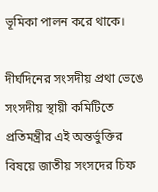ভূমিকা পালন করে থাকে।

দীর্ঘদিনের সংসদীয় প্রথা ভেঙে সংসদীয় স্থায়ী কমিটিতে প্রতিমন্ত্রীর এই অন্তর্ভুক্তির বিষয়ে জাতীয় সংসদের চিফ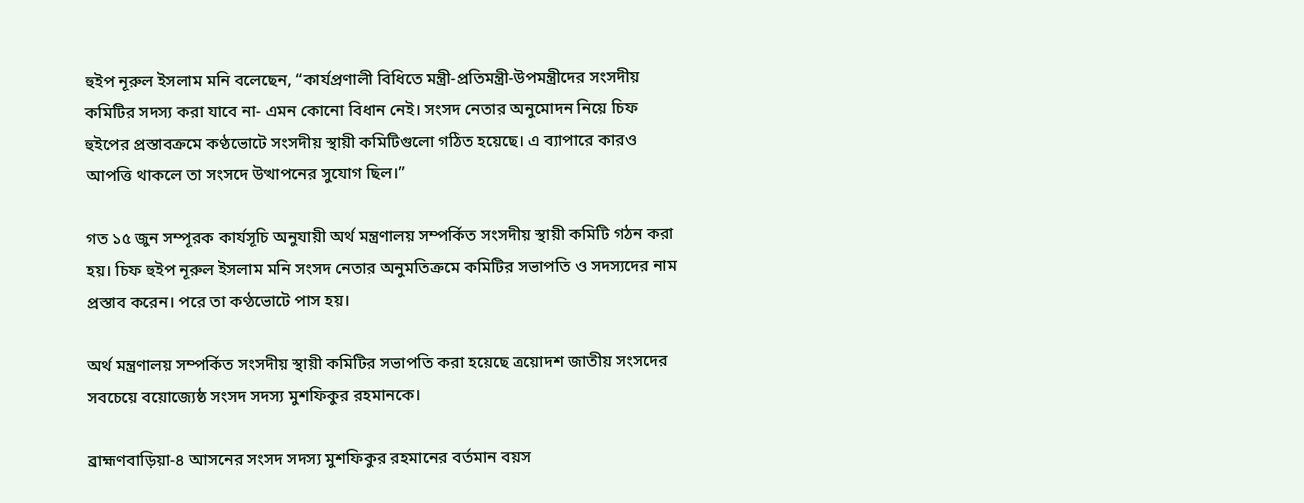হুইপ নূরুল ইসলাম মনি বলেছেন, “কার্যপ্রণালী বিধিতে মন্ত্রী-প্রতিমন্ত্রী-উপমন্ত্রীদের সংসদীয় কমিটির সদস্য করা যাবে না- এমন কোনো বিধান নেই। সংসদ নেতার অনুমোদন নিয়ে চিফ হুইপের প্রস্তাবক্রমে কণ্ঠভোটে সংসদীয় স্থায়ী কমিটিগুলো গঠিত হয়েছে। এ ব্যাপারে কারও আপত্তি থাকলে তা সংসদে উত্থাপনের সুযোগ ছিল।”

গত ১৫ জুন সম্পূরক কার্যসূচি অনুযায়ী অর্থ মন্ত্রণালয় সম্পর্কিত সংসদীয় স্থায়ী কমিটি গঠন করা হয়। চিফ হুইপ নূরুল ইসলাম মনি সংসদ নেতার অনুমতিক্রমে কমিটির সভাপতি ও সদস্যদের নাম প্রস্তাব করেন। পরে তা কণ্ঠভোটে পাস হয়।

অর্থ মন্ত্রণালয় সম্পর্কিত সংসদীয় স্থায়ী কমিটির সভাপতি করা হয়েছে ত্রয়োদশ জাতীয় সংসদের সবচেয়ে বয়োজ্যেষ্ঠ সংসদ সদস্য মুশফিকুর রহমানকে।

ব্রাহ্মণবাড়িয়া-৪ আসনের সংসদ সদস্য মুশফিকুর রহমানের বর্তমান বয়স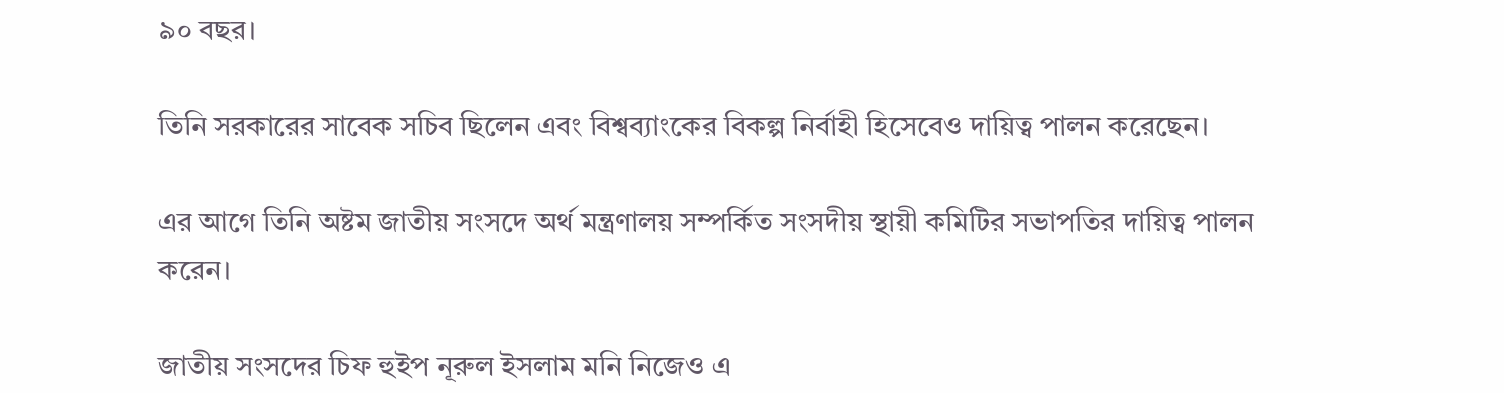৯০ বছর।

তিনি সরকারের সাবেক সচিব ছিলেন এবং বিশ্বব্যাংকের বিকল্প নির্বাহী হিসেবেও দায়িত্ব পালন করেছেন।

এর আগে তিনি অষ্টম জাতীয় সংসদে অর্থ মন্ত্রণালয় সম্পর্কিত সংসদীয় স্থায়ী কমিটির সভাপতির দায়িত্ব পালন করেন।

জাতীয় সংসদের চিফ হুইপ নূরুল ইসলাম মনি নিজেও এ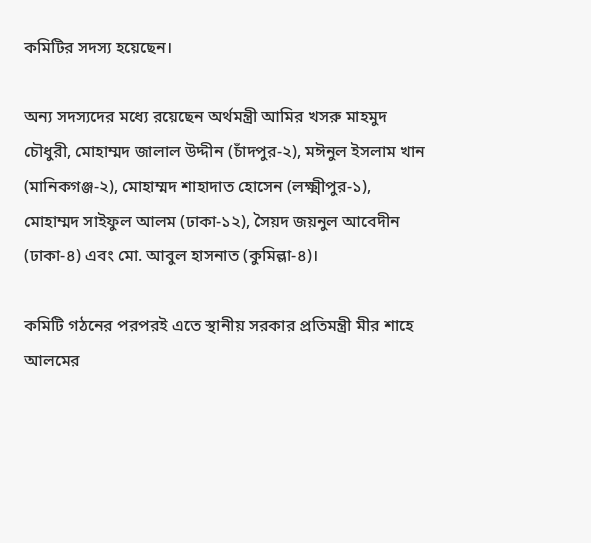কমিটির সদস্য হয়েছেন।

অন্য সদস্যদের মধ্যে রয়েছেন অর্থমন্ত্রী আমির খসরু মাহমুদ চৌধুরী, মোহাম্মদ জালাল উদ্দীন (চাঁদপুর-২), মঈনুল ইসলাম খান (মানিকগঞ্জ-২), মোহাম্মদ শাহাদাত হোসেন (লক্ষ্মীপুর-১), মোহাম্মদ সাইফুল আলম (ঢাকা-১২), সৈয়দ জয়নুল আবেদীন (ঢাকা-৪) এবং মো. আবুল হাসনাত (কুমিল্লা-৪)।

কমিটি গঠনের পরপরই এতে স্থানীয় সরকার প্রতিমন্ত্রী মীর শাহে আলমের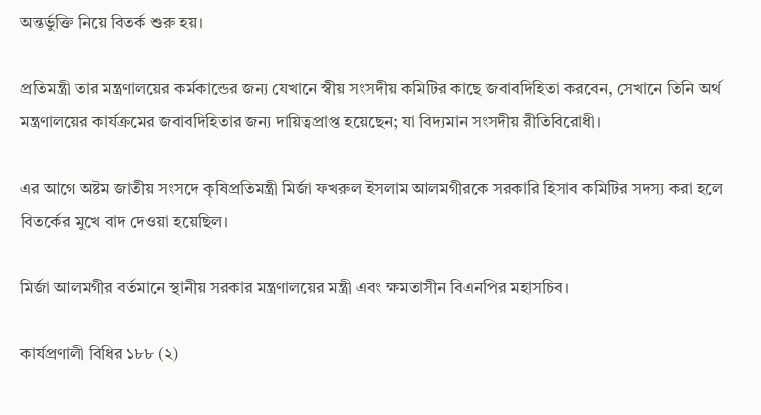অন্তর্ভুক্তি নিয়ে বিতর্ক শুরু হয়।

প্রতিমন্ত্রী তার মন্ত্রণালয়ের কর্মকান্ডের জন্য যেখানে স্বীয় সংসদীয় কমিটির কাছে জবাবদিহিতা করবেন, সেখানে তিনি অর্থ মন্ত্রণালয়ের কার্যক্রমের জবাবদিহিতার জন্য দায়িত্বপ্রাপ্ত হয়েছেন; যা বিদ্যমান সংসদীয় রীতিবিরোধী।

এর আগে অষ্টম জাতীয় সংসদে কৃষিপ্রতিমন্ত্রী মির্জা ফখরুল ইসলাম আলমগীরকে সরকারি হিসাব কমিটির সদস্য করা হলে বিতর্কের মুখে বাদ দেওয়া হয়েছিল।

মির্জা আলমগীর বর্তমানে স্থানীয় সরকার মন্ত্রণালয়ের মন্ত্রী এবং ক্ষমতাসীন বিএনপির মহাসচিব।

কার্যপ্রণালী বিধির ১৮৮ (২)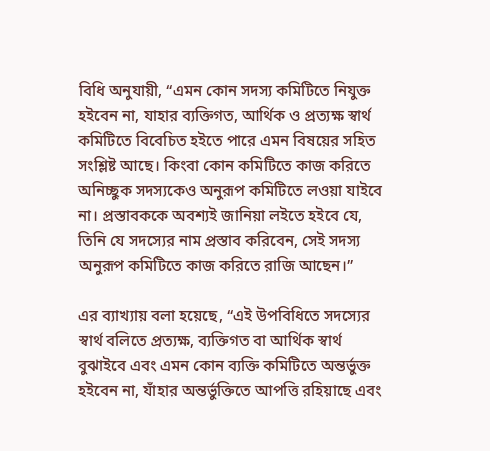বিধি অনুযায়ী, “এমন কোন সদস্য কমিটিতে নিযুক্ত হইবেন না, যাহার ব্যক্তিগত, আর্থিক ও প্রত্যক্ষ স্বার্থ কমিটিতে বিবেচিত হইতে পারে এমন বিষয়ের সহিত সংশ্লিষ্ট আছে। কিংবা কোন কমিটিতে কাজ করিতে অনিচ্ছুক সদস্যকেও অনুরূপ কমিটিতে লওয়া যাইবে না। প্রস্তাবককে অবশ্যই জানিয়া লইতে হইবে যে, তিনি যে সদস্যের নাম প্রস্তাব করিবেন, সেই সদস্য অনুরূপ কমিটিতে কাজ করিতে রাজি আছেন।”

এর ব্যাখ্যায় বলা হয়েছে, “এই উপবিধিতে সদস্যের স্বার্থ বলিতে প্রত্যক্ষ, ব্যক্তিগত বা আর্থিক স্বার্থ বুঝাইবে এবং এমন কোন ব্যক্তি কমিটিতে অন্তর্ভুক্ত হইবেন না, যাঁহার অন্তর্ভুক্তিতে আপত্তি রহিয়াছে এবং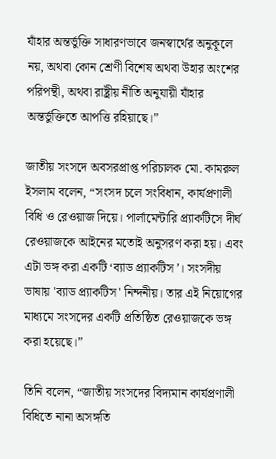যাঁহার অন্তর্ভুক্তি সাধারণভাবে জনস্বার্থের অনুকূলে নয়, অথবা কোন শ্রেণী বিশেষ অথবা উহার অংশের পরিপন্থী, অথবা রাষ্ট্রীয় নীতি অনুযায়ী যাঁহার অন্তর্ভুক্তিতে আপত্তি রহিয়াছে।”

জাতীয় সংসদে অবসরপ্রাপ্ত পরিচালক মো. কামরুল ইসলাম বলেন, “সংসদ চলে সংবিধান, কার্যপ্রণালী বিধি ও রেওয়াজ দিয়ে। পার্লামেন্টারি প্র্যাকটিসে দীর্ঘ রেওয়াজকে আইনের মতোই অনুসরণ করা হয়। এবং এটা ভঙ্গ করা একটি ‘ব্যাড প্র্যাকটিস’। সংসদীয় ভাষায় 'ব্যাড প্র্যাকটিস' নিন্দনীয়। তার এই নিয়োগের মাধ্যমে সংসদের একটি প্রতিষ্ঠিত রেওয়াজকে ভঙ্গ করা হয়েছে।”

তিনি বলেন, “জাতীয় সংসদের বিদ্যমান কার্যপ্রণালী বিধিতে নানা অসঙ্গতি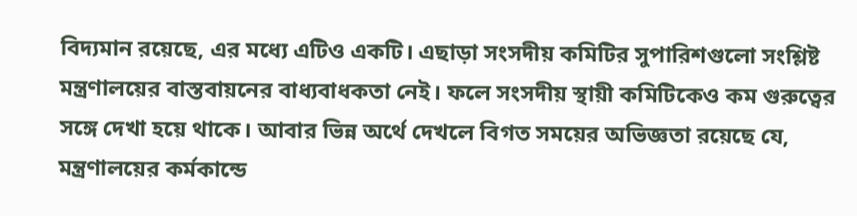বিদ্যমান রয়েছে, এর মধ্যে এটিও একটি। এছাড়া সংসদীয় কমিটির সুপারিশগুলো সংশ্লিষ্ট মন্ত্রণালয়ের বাস্তবায়নের বাধ্যবাধকতা নেই। ফলে সংসদীয় স্থায়ী কমিটিকেও কম গুরুত্বের সঙ্গে দেখা হয়ে থাকে। আবার ভিন্ন অর্থে দেখলে বিগত সময়ের অভিজ্ঞতা রয়েছে যে, মন্ত্রণালয়ের কর্মকান্ডে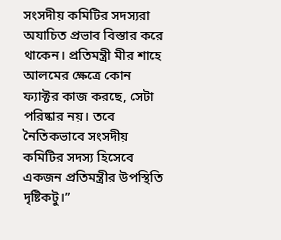সংসদীয় কমিটির সদস্যরা অযাচিত প্রভাব বিস্তার করে থাকেন। প্রতিমন্ত্রী মীর শাহে আলমের ক্ষেত্রে কোন ফ্যাক্টর কাজ করছে, সেটা পরিষ্কার নয়। তবে নৈতিকভাবে সংসদীয় কমিটির সদস্য হিসেবে একজন প্রতিমন্ত্রীর উপস্থিতি দৃষ্টিকটু।”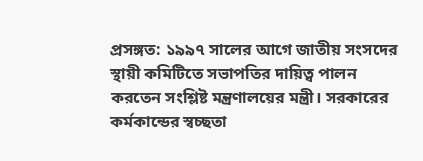প্রসঙ্গত: ১৯৯৭ সালের আগে জাতীয় সংসদের স্থায়ী কমিটিতে সভাপতির দায়িত্ব পালন করতেন সংশ্লিষ্ট মন্ত্রণালয়ের মন্ত্রী। সরকারের কর্মকান্ডের স্বচ্ছতা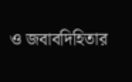ও জবাবদিহিতার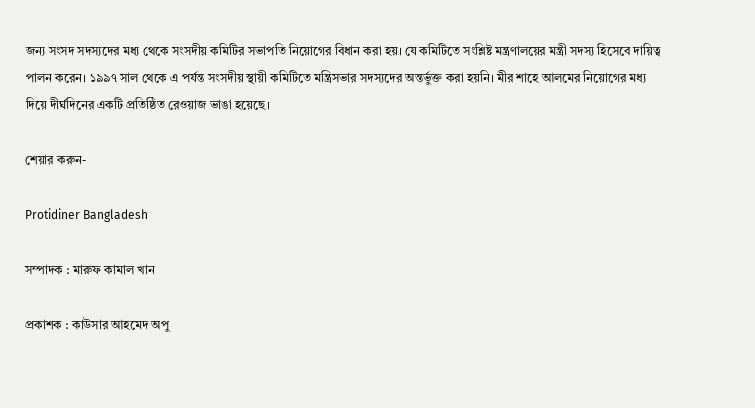জন্য সংসদ সদস্যদের মধ্য থেকে সংসদীয় কমিটির সভাপতি নিয়োগের বিধান করা হয়। যে কমিটিতে সংশ্লিষ্ট মন্ত্রণালয়ের মন্ত্রী সদস্য হিসেবে দায়িত্ব পালন করেন। ১৯৯৭ সাল থেকে এ পর্যন্ত সংসদীয় স্থায়ী কমিটিতে মন্ত্রিসভার সদস্যদের অন্তর্ভুক্ত করা হয়নি। মীর শাহে আলমের নিয়োগের মধ্য দিয়ে দীর্ঘদিনের একটি প্রতিষ্ঠিত রেওয়াজ ভাঙা হয়েছে।

শেয়ার করুন-

Protidiner Bangladesh

সম্পাদক : মারুফ কামাল খান

প্রকাশক : কাউসার আহমেদ অপু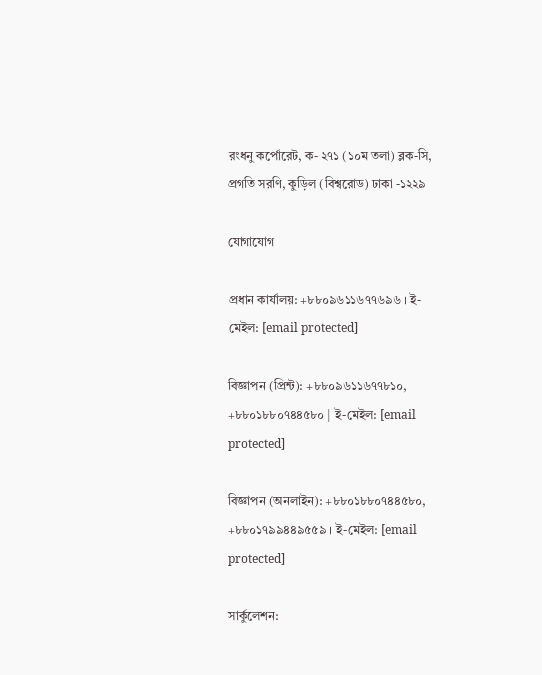রংধনু কর্পোরেট, ক- ২৭১ (১০ম তলা) ব্লক-সি, প্রগতি সরণি, কুড়িল (বিশ্বরোড) ঢাকা -১২২৯

যোগাযোগ

প্রধান কার্যালয়: +৮৮০৯৬১১৬৭৭৬৯৬ । ই-মেইল: [email protected]

বিজ্ঞাপন (প্রিন্ট): +৮৮০৯৬১১৬৭৭৮১০, +৮৮০১৮৮০৭৪৪৫৮০ | ই-মেইল: [email protected]

বিজ্ঞাপন (অনলাইন): +৮৮০১৮৮০৭৪৪৫৮০, +৮৮০১৭৯৯৪৪৯৫৫৯ । ই-মেইল: [email protected]

সার্কুলেশন: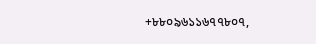+৮৮০৯৬১১৬৭৭৮০৭,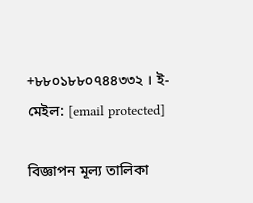+৮৮০১৮৮০৭৪৪৩৩২ । ই-মেইল: [email protected]

বিজ্ঞাপন মূল্য তালিকা